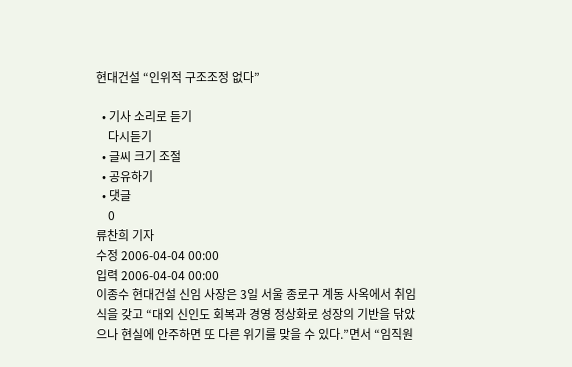현대건설 “인위적 구조조정 없다”

  • 기사 소리로 듣기
    다시듣기
  • 글씨 크기 조절
  • 공유하기
  • 댓글
    0
류찬희 기자
수정 2006-04-04 00:00
입력 2006-04-04 00:00
이종수 현대건설 신임 사장은 3일 서울 종로구 계동 사옥에서 취임식을 갖고 “대외 신인도 회복과 경영 정상화로 성장의 기반을 닦았으나 현실에 안주하면 또 다른 위기를 맞을 수 있다.”면서 “임직원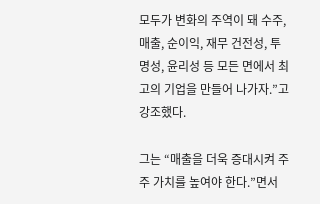모두가 변화의 주역이 돼 수주, 매출, 순이익, 재무 건전성, 투명성, 윤리성 등 모든 면에서 최고의 기업을 만들어 나가자.”고 강조했다.

그는 “매출을 더욱 증대시켜 주주 가치를 높여야 한다.”면서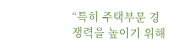“특히 주택부문 경쟁력을 높이기 위해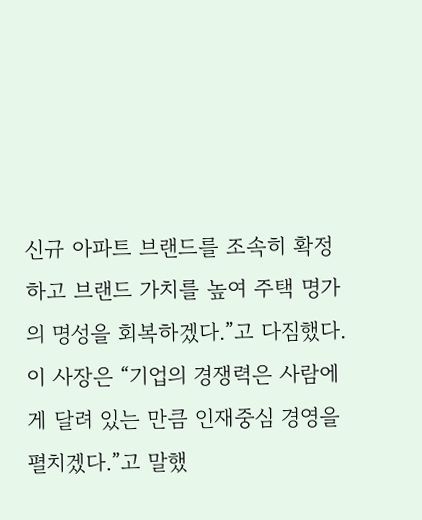신규 아파트 브랜드를 조속히 확정하고 브랜드 가치를 높여 주택 명가의 명성을 회복하겠다.”고 다짐했다. 이 사장은 “기업의 경쟁력은 사람에게 달려 있는 만큼 인재중심 경영을 펼치겠다.”고 말했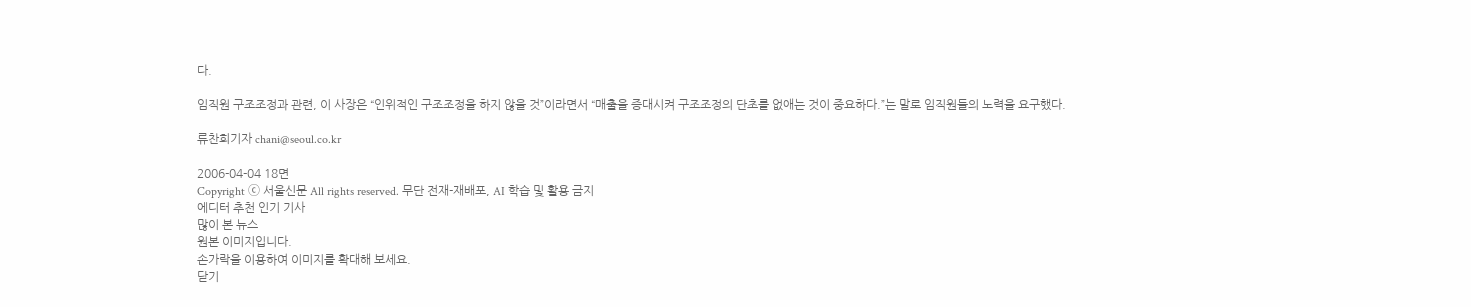다.

임직원 구조조정과 관련, 이 사장은 “인위적인 구조조정을 하지 않을 것”이라면서 “매출을 증대시켜 구조조정의 단초를 없애는 것이 중요하다.”는 말로 임직원들의 노력을 요구했다.

류찬희기자 chani@seoul.co.kr

2006-04-04 18면
Copyright ⓒ 서울신문 All rights reserved. 무단 전재-재배포, AI 학습 및 활용 금지
에디터 추천 인기 기사
많이 본 뉴스
원본 이미지입니다.
손가락을 이용하여 이미지를 확대해 보세요.
닫기